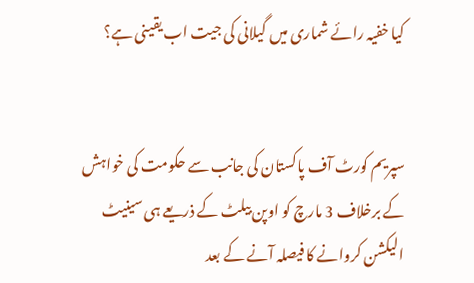کیا خفیہ رائے شماری میں گیلانی کی جیت اب یقینی ہے؟


سپریم کورٹ آف پاکستان کی جانب سے حکومت کی خواہش کے برخلاف 3 مارچ کو اوپن بیلٹ کے ذریعے ہی سینیٹ الیکشن کروانے کا فیصلہ آنے کے بعد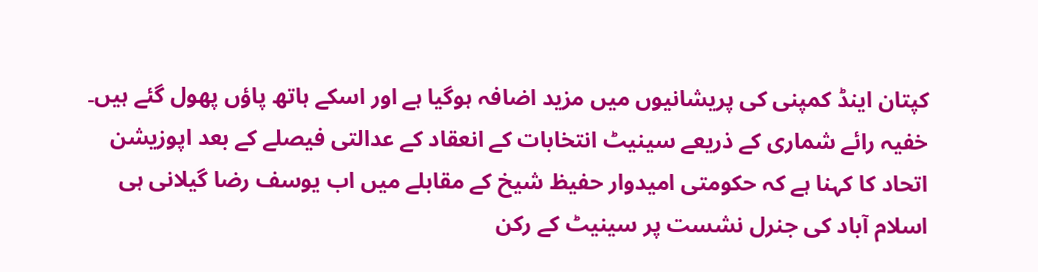کپتان اینڈ کمپنی کی پریشانیوں میں مزید اضافہ ہوگیا ہے اور اسکے ہاتھ پاؤں پھول گئے ہیں۔
خفیہ رائے شماری کے ذریعے سینیٹ انتخابات کے انعقاد کے عدالتی فیصلے کے بعد اپوزیشن اتحاد کا کہنا ہے کہ حکومتی امیدوار حفیظ شیخ کے مقابلے میں اب یوسف رضا گیلانی ہی اسلام آباد کی جنرل نشست پر سینیٹ کے رکن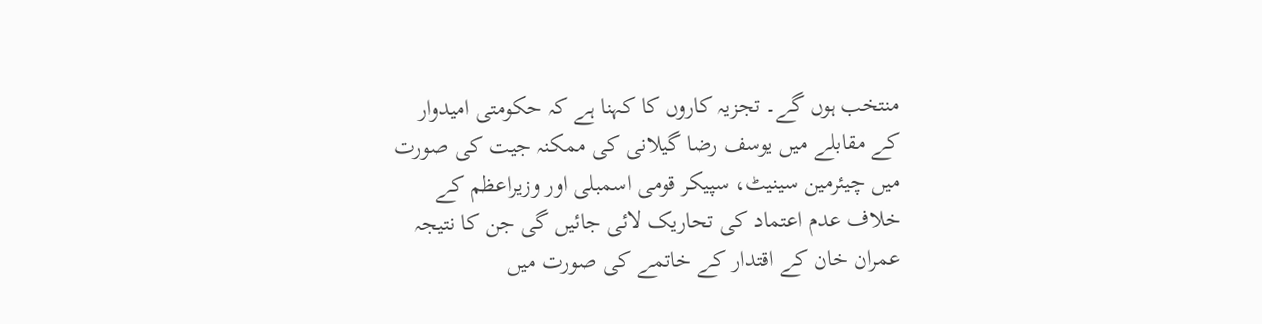منتخب ہوں گے۔ تجزیہ کاروں کا کہنا ہے کہ حکومتی امیدوار کے مقابلے میں یوسف رضا گیلانی کی ممکنہ جیت کی صورت میں چیئرمین سینیٹ، سپیکر قومی اسمبلی اور وزیراعظم کے خلاف عدم اعتماد کی تحاریک لائی جائیں گی جن کا نتیجہ عمران خان کے اقتدار کے خاتمے کی صورت میں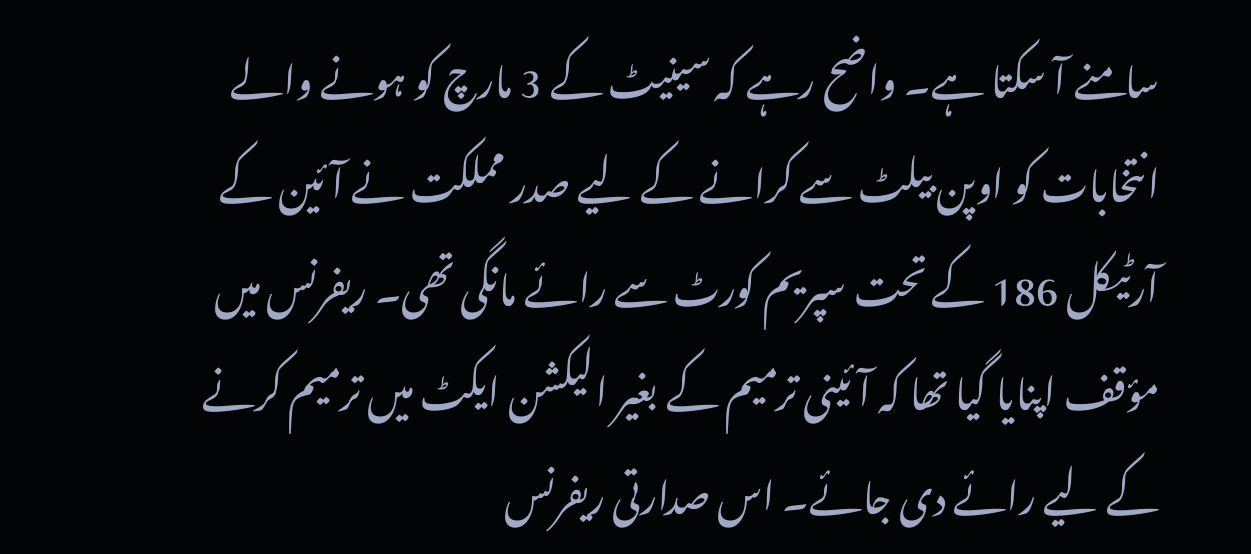سامنے آ سکتا ہے۔ واضح رہے کہ سینیٹ کے 3 مارچ کو ہونے والے انتخابات کو اوپن بیلٹ سے کرانے کے لیے صدر مملکت نے آئین کے آرٹیکل 186 کے تحت سپریم کورٹ سے رائے مانگی تھی۔ ریفرنس میں مؤقف اپنایا گیا تھا کہ آئینی ترمیم کے بغیر الیکشن ایکٹ میں ترمیم کرنے کے لیے رائے دی جائے۔ اس صدارتی ریفرنس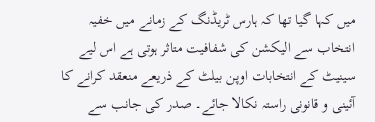میں کہا گیا تھا کہ ہارس ٹریڈنگ کے زمانے میں خفیہ انتخاب سے الیکشن کی شفافیت متاثر ہوتی ہے اس لیے سینیٹ کے انتخابات اوپن بیلٹ کے ذریعے منعقد کرانے کا آئینی و قانونی راستہ نکالا جائے۔ صدر کی جانب سے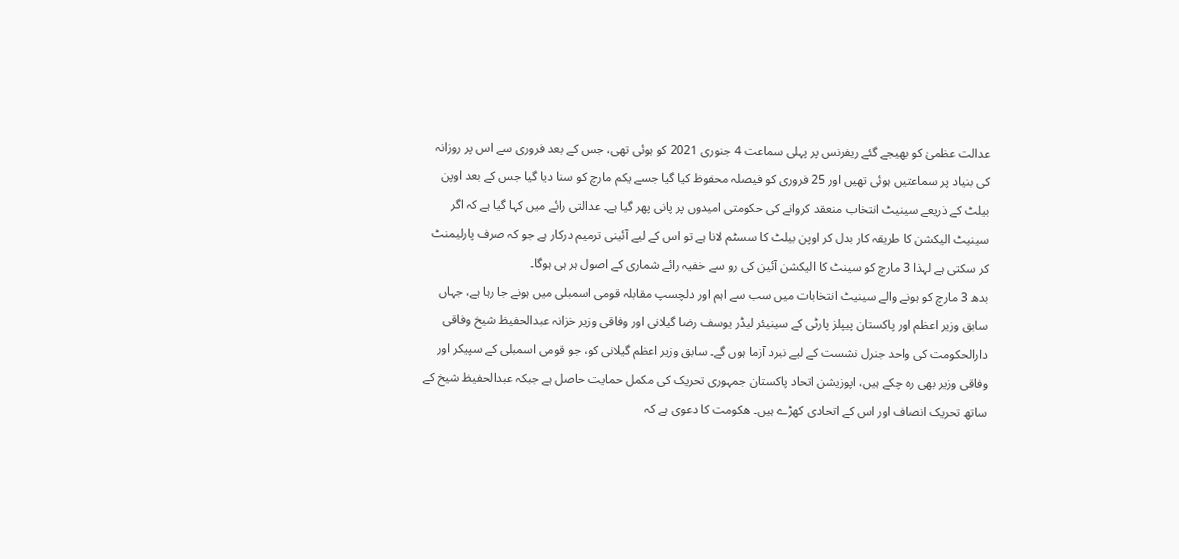عدالت عظمیٰ کو بھیجے گئے ریفرنس پر پہلی سماعت 4 جنوری 2021 کو ہوئی تھی، جس کے بعد فروری سے اس پر روزانہ کی بنیاد پر سماعتیں ہوئی تھیں اور 25 فروری کو فیصلہ محفوظ کیا گیا جسے یکم مارچ کو سنا دیا گیا جس کے بعد اوپن بیلٹ کے ذریعے سینیٹ انتخاب منعقد کروانے کی حکومتی امیدوں پر پانی پھر گیا ہے۔ عدالتی رائے میں کہا گیا ہے کہ اگر سینیٹ الیکشن کا طریقہ کار بدل کر اوپن بیلٹ کا سسٹم لانا ہے تو اس کے لیے آئینی ترمیم درکار ہے جو کہ صرف پارلیمنٹ کر سکتی ہے لہذا 3 مارچ کو سینٹ کا الیکشن آئین کی رو سے خفیہ رائے شماری کے اصول ہر ہی ہوگا۔
بدھ 3 مارچ کو ہونے والے سینیٹ انتخابات میں سب سے اہم اور دلچسپ مقابلہ قومی اسمبلی میں ہونے جا رہا ہے، جہاں سابق وزیر اعظم اور پاکستان پیپلز پارٹی کے سینیئر لیڈر یوسف رضا گیلانی اور وفاقی وزیر خزانہ عبدالحفیظ شیخ وفاقی دارالحکومت کی واحد جنرل نشست کے لیے نبرد آزما ہوں گے۔ سابق وزیر اعظم گیلانی کو، جو قومی اسمبلی کے سپیکر اور وفاقی وزیر بھی رہ چکے ہیں، اپوزیشن اتحاد پاکستان جمہوری تحریک کی مکمل حمایت حاصل ہے جبکہ عبدالحفیظ شیخ کے ساتھ تحریک انصاف اور اس کے اتحادی کھڑے ہیں۔ ھکومت کا دعوی ہے کہ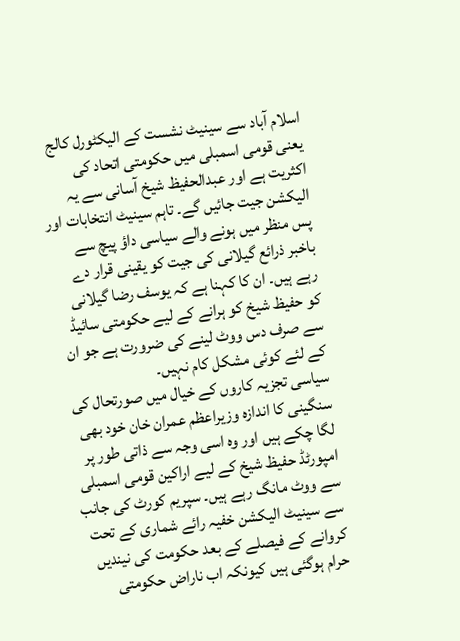اسلام آباد سے سینیٹ نشست کے الیکٹورل کالج یعنی قومی اسمبلی میں حکومتی اتحاد کی اکثریت ہے اور عبدالحفیظ شیخ آسانی سے یہ الیکشن جیت جائیں گے۔ تاہم سینیٹ انتخابات اور پس منظر میں ہونے والے سیاسی داؤ پیچ سے باخبر ذرائع گیلانی کی جیت کو یقینی قرار دے رہے ہیں۔ ان کا کہنا ہے کہ یوسف رضا گیلانی کو حفیظ شیخ کو ہرانے کے لیے حکومتی سائیڈ سے صرف دس ووٹ لینے کی ضرورت ہے جو ان کے لئے کوئی مشکل کام نہیں۔
سیاسی تجزیہ کاروں کے خیال میں صورتحال کی سنگینی کا اندازہ وزیراعظم عمران خان خود بھی لگا چکے ہیں اور وہ اسی وجہ سے ذاتی طور پر امپورٹڈ حفیظ شیخ کے لیے اراکین قومی اسمبلی سے ووٹ مانگ رہے ہیں۔ سپریم کورٹ کی جانب سے سینیٹ الیکشن خفیہ رائے شماری کے تحت کروانے کے فیصلے کے بعد حکومت کی نیندیں حرام ہوگئی ہیں کیونکہ اب ناراض حکومتی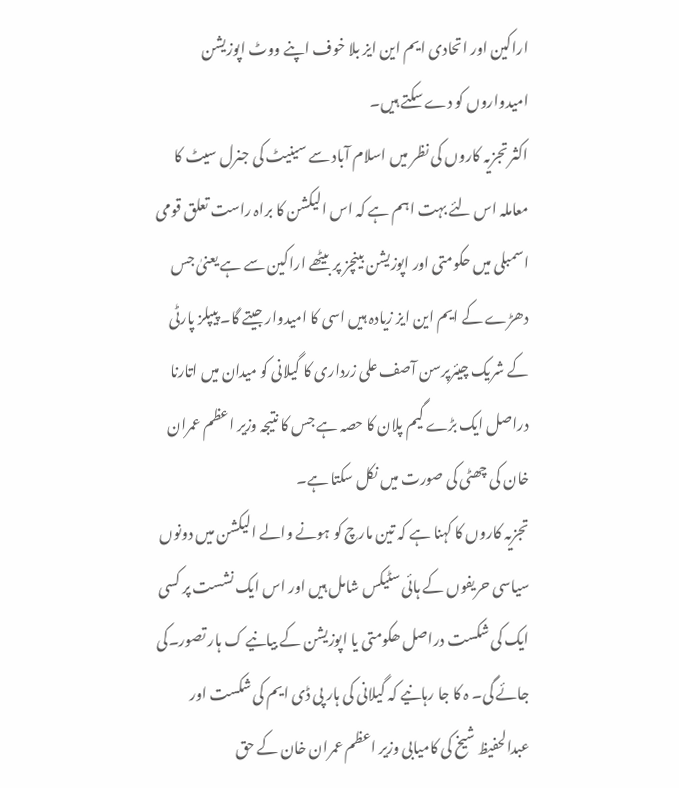اراکین اور اتحادی ایم این ایز بلا خوف اپنے ووٹ اپوزیشن امیدواروں کو دے سکتے ہیں۔
اکثر تجزیہ کاروں کی نظر میں اسلام آباد سے سینیٹ کی جنرل سیٹ کا معاملہ اس لئے بہت اہم ہے کہ اس الیکشن کا براہ راست تعلق قومی اسمبلی میں حکومتی اور اپوزیشن بینچز پر بیٹھے اراکین سے ہے یعنیٰ جس دھڑے کے ایم این ایز زیادہ ہیں اسی کا امیدوار جیتے گا۔ پیپلز پارٹی کے شریک چیئرپرسن آصف علی زرداری کا گیلانی کو میدان میں اتارنا دراصل ایک بڑے گیم پلان کا حصہ ہے جس کا نتیجہ وزیر اعظم عمران خان کی چھٹی کی صورت میں نکل سکتا ہے۔
تجزیہ کاروں کا کہنا ہے کہ تین مارچ کو ہونے والے الیکشن میں دونوں سیاسی حریفوں کے ہائی سٹیکس شامل ہیں اور اس ایک نشست پر کسی ایک کی شکست دراصل ھکومتی یا اپوزیشن کے بیانیے ک ہار تصور۔کی جائے گی۔ ہ کا جا رہانیے کہ گیلانی کی ہار پی ڈی ایم کی شکست اور عبدالحفیظ شیخ کی کامیابی وزیر اعظم عمران خان کے حق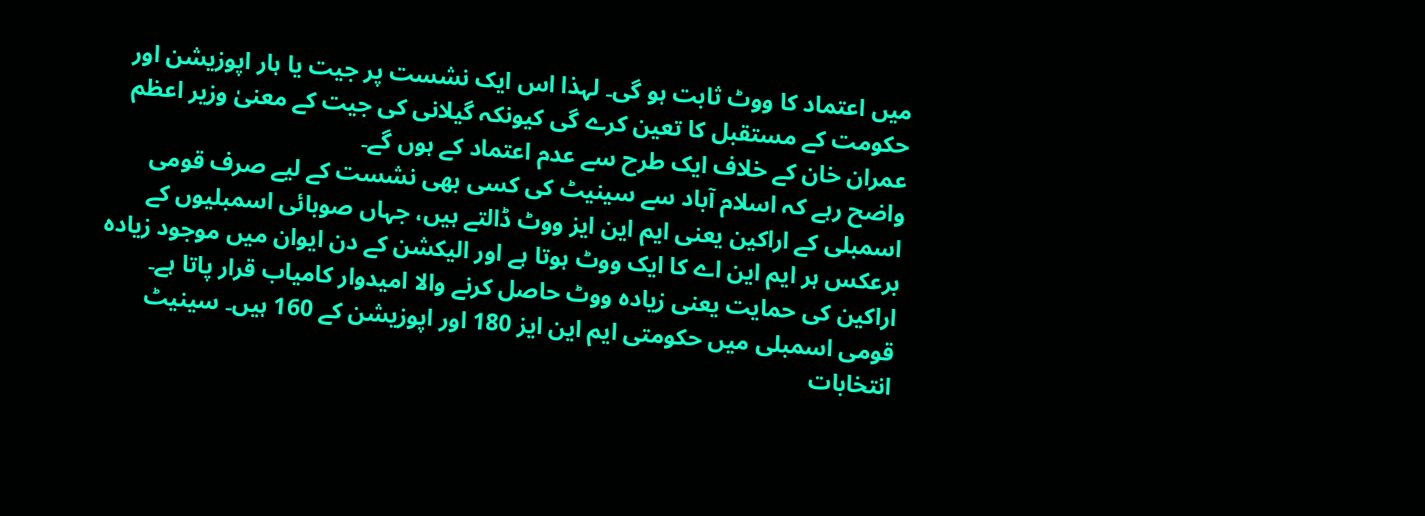میں اعتماد کا ووٹ ثابت ہو گی۔ لہذا اس ایک نشست پر جیت یا ہار اپوزیشن اور حکومت کے مستقبل کا تعین کرے گی کیونکہ گیلانی کی جیت کے معنیٰ وزیر اعظم عمران خان کے خلاف ایک طرح سے عدم اعتماد کے ہوں گے۔
واضح رہے کہ اسلام آباد سے سینیٹ کی کسی بھی نشست کے لیے صرف قومی اسمبلی کے اراکین یعنی ایم این ایز ووٹ ڈالتے ہیں، جہاں صوبائی اسمبلیوں کے برعکس ہر ایم این اے کا ایک ووٹ ہوتا ہے اور الیکشن کے دن ایوان میں موجود زیادہ اراکین کی حمایت یعنی زیادہ ووٹ حاصل کرنے والا امیدوار کامیاب قرار پاتا ہے۔ قومی اسمبلی میں حکومتی ایم این ایز 180 اور اپوزیشن کے 160 ہیں۔ سینیٹ انتخابات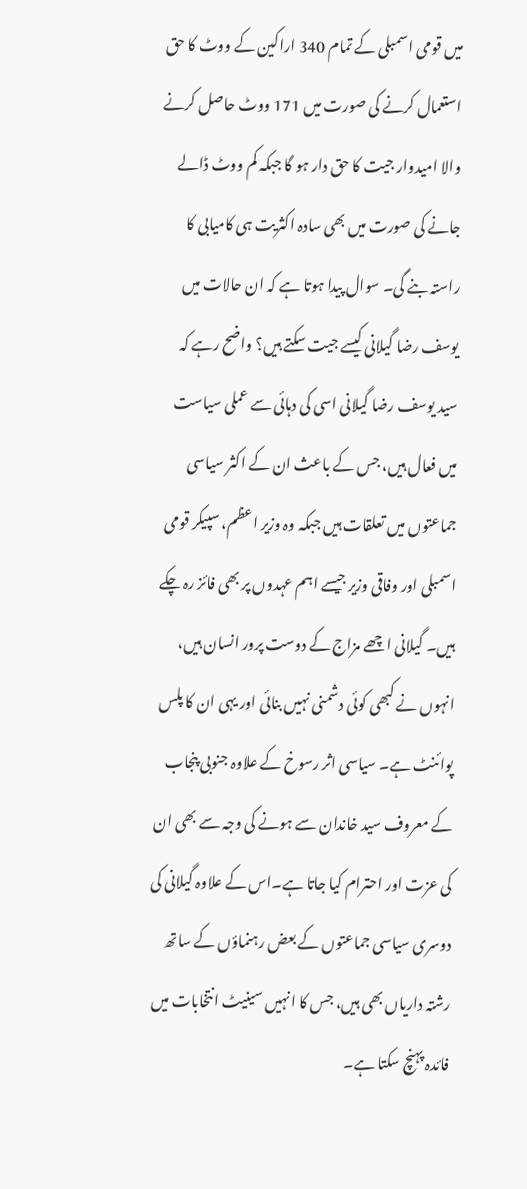میں قومی اسمبلی کے تمام 340 اراکین کے ووٹ کا حق استعمال کرنے کی صورت میں 171 ووٹ حاصل کرنے والا امیدوار جیت کا حق دار ہو گا جبکہ کم ووٹ ڈالے جانے کی صورت میں بھی سادہ اکثریت ہی کامیابی کا راستہ بنے گی۔ سوال پیدا ہوتا ہے کہ ان حالات میں یوسف رضا گیلانی کیسے جیت سکتے ہیں؟ واضح رہے کہ سید یوسف رضا گیلانی اسی کی دہائی سے عملی سیاست میں فعال ہیں، جس کے باعث ان کے اکثر سیاسی جماعتوں میں تعلقات ہیں جبکہ وہ وزیر اعظم، سپیکر قومی اسمبلی اور وفاقی وزیر جیسے اہم عہدوں پر بھی فائز رہ چکے ہیں۔ گیلانی اچھے مزاج کے دوست پرور انسان ہیں، انہوں نے کبھی کوئی دشمنی نہیں بنائی اور یہی ان کا پلس پوائنٹ ہے۔ سیاسی اثر رسوخ کے علاوہ جنوبی پنجاب کے معروف سید خاندان سے ہونے کی وجہ سے بھی ان کی عزت اور احترام کیا جاتا ہے۔اس کے علاوہ گیلانی کی دوسری سیاسی جماعتوں کے بعض رہنماؤں کے ساتھ رشتہ داریاں بھی ہیں، جس کا انہیں سینیٹ انتخابات میں فائدہ پہنچ سکتا ہے۔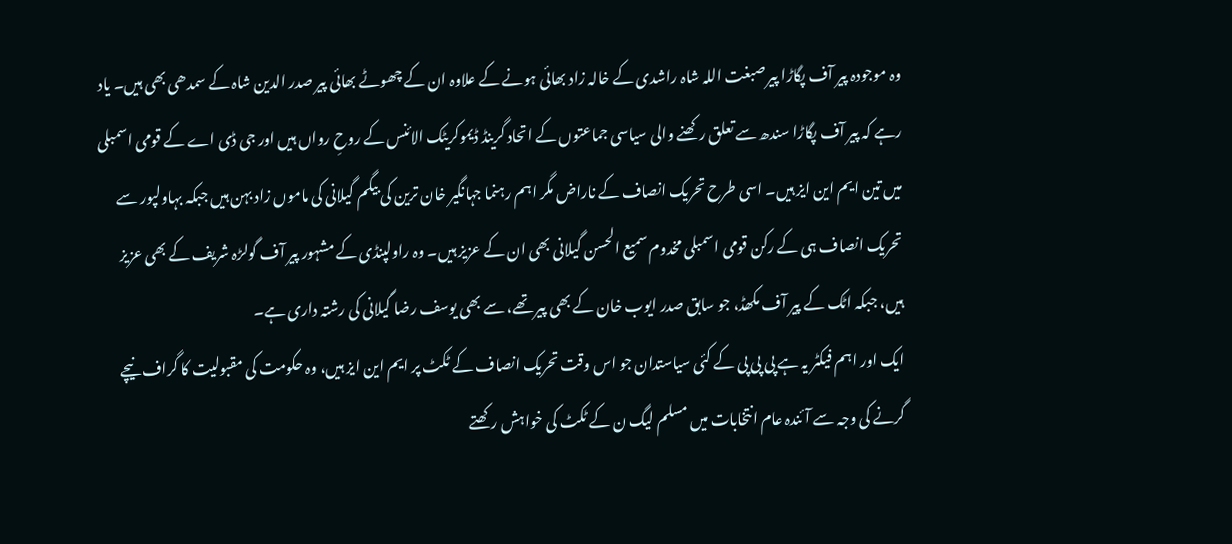وہ موجودہ پیر آف پگاڑا پیر صبغت اللہ شاہ راشدی کے خالہ زاد بھائی ہونے کے علاوہ ان کے چھوٹے بھائی پیر صدر الدین شاہ کے سمدھی بھی ہیں۔ یاد رہے کہ پیر آف پگاڑا سندھ سے تعلق رکھنے والی سیاسی جماعتوں کے اتحاد گرینڈ ڈیموکریٹک الائنس کے روحِ رواں ہیں اور جی ڈی اے کے قومی اسمبلی میں تین ایم این ایز ہیں۔ اسی طرح تحریک انصاف کے ناراض مگر اہم رہنما جہانگیر خان ترین کی بیگم گیلانی کی ماموں زاد بہن ہیں جبکہ بہاولپور سے تحریک انصاف ہی کے رکن قومی اسمبلی مخدوم سمیع الحسن گیلانی بھی ان کے عزیز ہیں۔ وہ راولپنڈی کے مشہور پیر آف گولڑہ شریف کے بھی عزیز ہیں، جبکہ اٹک کے پیر آف مکھڈ، جو سابق صدر ایوب خان کے بھی پیر تھے، سے بھی یوسف رضا گیلانی کی رشتہ داری ہے۔
ایک اور اہم فیکٹر یہ ہے پی پی پی کے کئی سیاستدان جو اس وقت تحریک انصاف کے ٹکٹ پر ایم این ایز ہیں، وہ حکومت کی مقبولیت کا گراف نیچے گرنے کی وجہ سے آئندہ عام انتخابات میں مسلم لیگ ن کے ٹکٹ کی خواہش رکھتے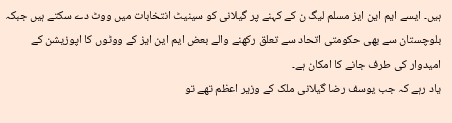ہیں۔ ایسے ایم این ایز مسلم لیگ ن کے کہنے پر گیلانی کو سینیٹ انتخابات میں ووٹ دے سکتے ہیں جبکہ بلوچستان سے بھی حکومتی اتحاد سے تعلق رکھنے والے بعض ایم این ایز کے ووٹوں کا اپوزیشن کے امیدوار کی طرف جانے کا امکان ہے۔
یاد رہے کہ جب یوسف رضا گیلانی ملک کے وزیر اعظم تھے تو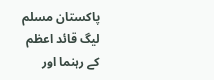پاکستان مسلم لیگ قائد اعظم کے رہنما اور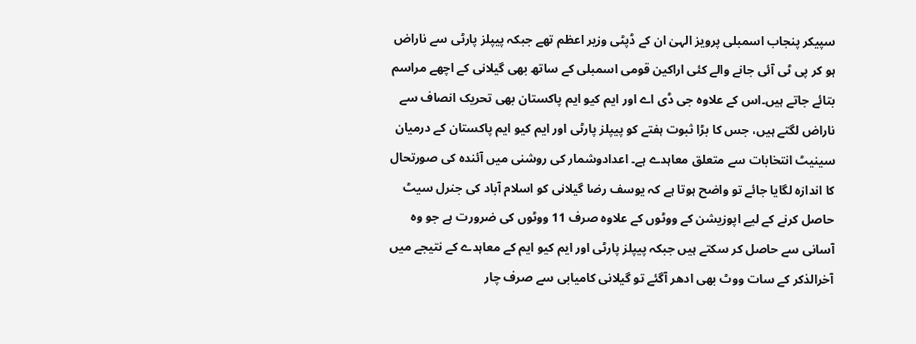سپیکر پنجاب اسمبلی پرویز الہیٰ ان کے ڈپٹی وزیر اعظم تھے جبکہ پیپلز پارٹی سے ناراض ہو کر پی ٹی آئی جانے والے کئی اراکین قومی اسمبلی کے ساتھ بھی گیلانی کے اچھے مراسم بتائے جاتے ہیں۔اس کے علاوہ جی ڈی اے اور ایم کیو ایم پاکستان بھی تحریک انصاف سے ناراض لگتے ہیں، جس کا بڑا ثبوت ہفتے کو پیپلز پارٹی اور ایم کیو ایم پاکستان کے درمیان سینیٹ انتخابات سے متعلق معاہدے ہے۔ اعدادوشمار کی روشنی میں آئندہ کی صورتحال کا اندازہ لگایا جائے تو واضح ہوتا ہے کہ یوسف رضا گیلانی کو اسلام آباد کی جنرل سیٹ حاصل کرنے کے لیے اپوزیشن کے ووٹوں کے علاوہ صرف 11 ووٹوں کی ضرورت ہے جو وہ آسانی سے حاصل کر سکتے ہیں جبکہ پیپلز پارٹی اور ایم کیو ایم کے معاہدے کے نتیجے میں آخرالذکر کے سات ووٹ بھی ادھر آگئے تو گیلانی کامیابی سے صرف چار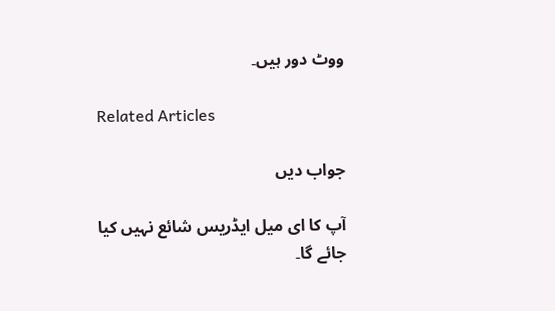ووٹ دور ہیں۔

Related Articles

جواب دیں

آپ کا ای میل ایڈریس شائع نہیں کیا جائے گا۔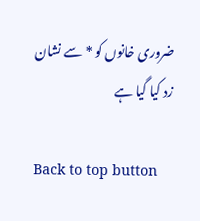ضروری خانوں کو * سے نشان زد کیا گیا ہے

Back to top button